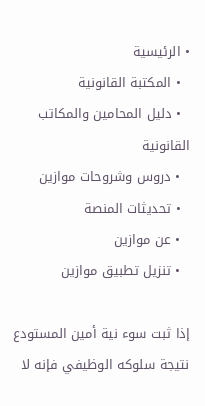• الرئيسية
  • المكتبة القانونية
  • دليل المحامين والمكاتب القانونية
  • دروس وشروحات موازين
  • تحديثات المنصة
  • عن موازين
  • تنزيل تطبيق موازين

إذا ثبت سوء نية أمين المستودع نتيجة سلوكه الوظيفي فإنه لا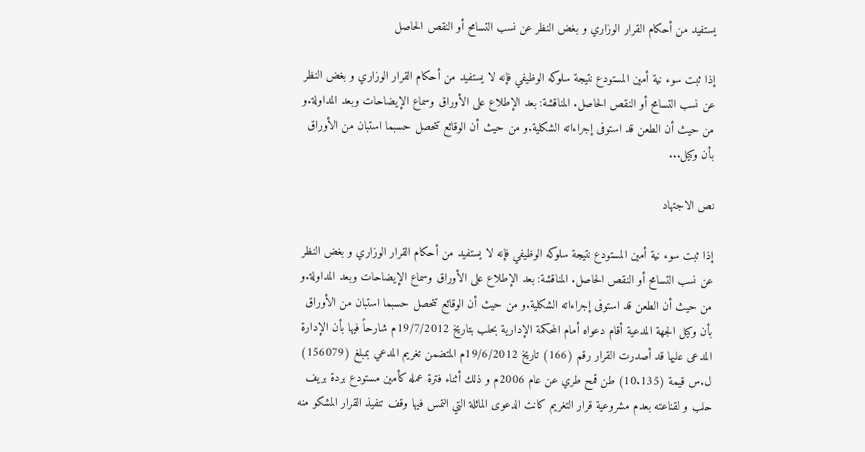يستفيد من أحكام القرار الوزاري و بغض النظر عن نسب التسامح أو النقص الحاصل

إذا ثبت سوء نية أمين المستودع نتيجة سلوكه الوظيفي فإنه لا يستفيد من أحكام القرار الوزاري و بغض النظر عن نسب التسامح أو النقص الحاصل. المناقشة: بعد الإطلاع على الأوراق وسماع الإيضاحات وبعد المداولة.و من حيث أن الطعن قد استوفى إجراءاته الشكلية.و من حيث أن الوقائع تتحصل حسبما استبان من الأوراق بأن وكيل...

نص الاجتهاد

إذا ثبت سوء نية أمين المستودع نتيجة سلوكه الوظيفي فإنه لا يستفيد من أحكام القرار الوزاري و بغض النظر عن نسب التسامح أو النقص الحاصل. المناقشة: بعد الإطلاع على الأوراق وسماع الإيضاحات وبعد المداولة.و من حيث أن الطعن قد استوفى إجراءاته الشكلية.و من حيث أن الوقائع تتحصل حسبما استبان من الأوراق بأن وكيل الجهة المدعية أقام دعواه أمام المحكمة الإدارية بحلب بتاريخ 19/7/2012م شارحاً فيها بأن الإدارة المدعى عليها قد أصدرت القرار رقم (166) تاريخ 19/6/2012م المتضمن تغريم المدعي بمبلغ (156079) ل.س قيمة (10.135) طن قمح طري عن عام 2006م و ذلك أثناء فترة عمله كأمين مستودع بردة بريف حلب و لقناعته بعدم مشروعية قرار التغريم كانت الدعوى الماثلة التي التمس فيها وقف تنفيذ القرار المشكو منه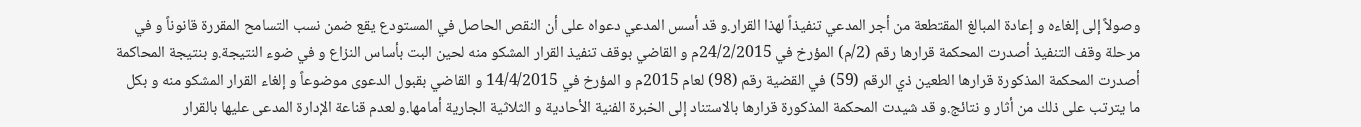وصولاً إلى إلغاءه و إعادة المبالغ المقتطعة من أجر المدعي تنفيذاً لهذا القرار.و قد أسس المدعي دعواه على أن النقص الحاصل في المستودع يقع ضمن نسب التسامح المقررة قانوناً و في مرحلة وقف التنفيذ أصدرت المحكمة قرارها رقم (2/م) المؤرخ في 24/2/2015م و القاضي بوقف تنفيذ القرار المشكو منه لحين البت بأساس النزاع و في ضوء النتيجة.و بنتيجة المحاكمة أصدرت المحكمة المذكورة قرارها الطعين ذي الرقم (59) في القضية رقم (98) لعام 2015م و المؤرخ في 14/4/2015 و القاضي بقبول الدعوى موضوعاً و إلغاء القرار المشكو منه و بكل ما يترتب على ذلك من أثار و نتائج.و قد شيدت المحكمة المذكورة قرارها بالاستناد إلى الخبرة الفنية الأحادية و الثلاثية الجارية أمامها.و لعدم قناعة الإدارة المدعى عليها بالقرار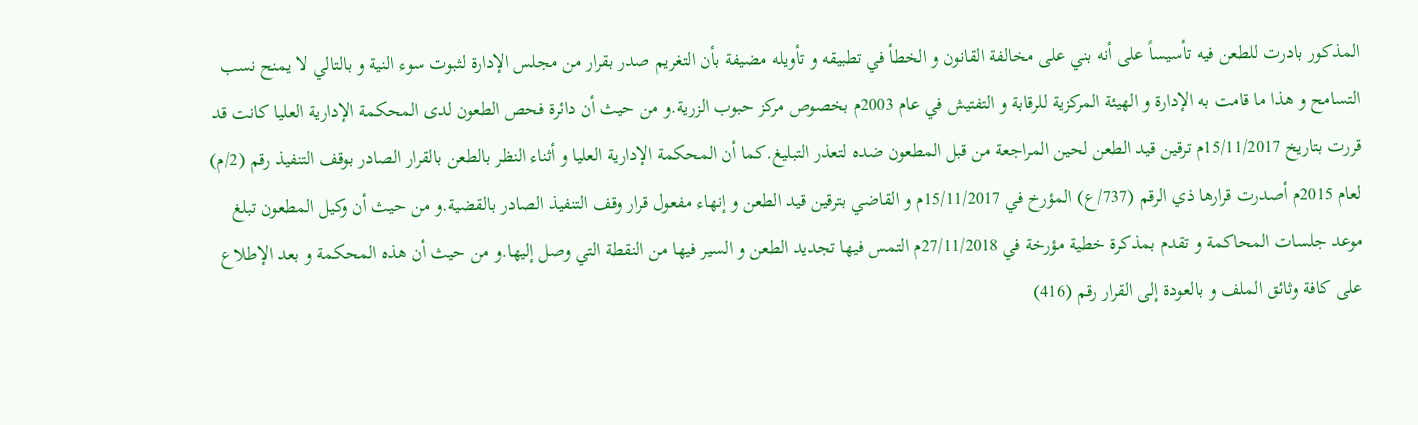المذكور بادرت للطعن فيه تأسيساً على أنه بني على مخالفة القانون و الخطأ في تطبيقه و تأويله مضيفة بأن التغريم صدر بقرار من مجلس الإدارة لثبوت سوء النية و بالتالي لا يمنح نسب التسامح و هذا ما قامت به الإدارة و الهيئة المركزية للرقابة و التفتيش في عام 2003م بخصوص مركز حبوب الزرية.و من حيث أن دائرة فحص الطعون لدى المحكمة الإدارية العليا كانت قد قررت بتاريخ 15/11/2017م ترقين قيد الطعن لحين المراجعة من قبل المطعون ضده لتعذر التبليغ.كما أن المحكمة الإدارية العليا و أثناء النظر بالطعن بالقرار الصادر بوقف التنفيذ رقم (2/م) لعام 2015م أصدرت قرارها ذي الرقم (737/ع) المؤرخ في 15/11/2017م و القاضي بترقين قيد الطعن و إنهاء مفعول قرار وقف التنفيذ الصادر بالقضية.و من حيث أن وكيل المطعون تبلغ موعد جلسات المحاكمة و تقدم بمذكرة خطية مؤرخة في 27/11/2018م التمس فيها تجديد الطعن و السير فيها من النقطة التي وصل إليها.و من حيث أن هذه المحكمة و بعد الإطلاع على كافة وثائق الملف و بالعودة إلى القرار رقم (416)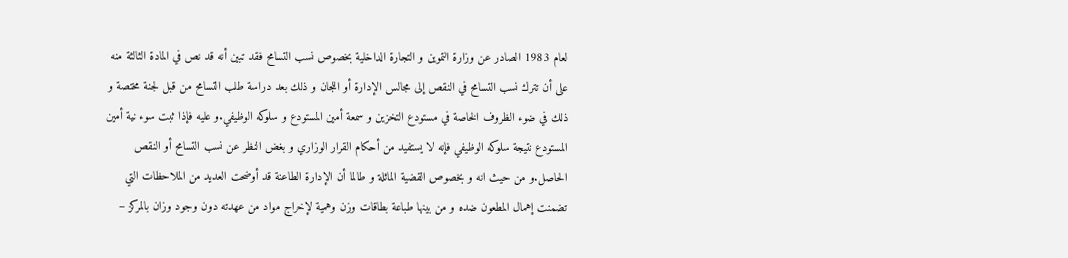لعام 1983 الصادر عن وزارة التموين و التجارة الداخلية بخصوص نسب التسامح فقد تبين أنه قد نص في المادة الثالثة منه على أن تترك نسب التسامح في النقص إلى مجالس الإدارة أو اللجان و ذلك بعد دراسة طلب التسامح من قبل لجنة مختصة و ذلك في ضوء الظروف الخاصة في مستودع التخزين و سمعة أمين المستودع و سلوكه الوظيفي.و عليه فإذا ثبت سوء نية أمين المستودع نتيجة سلوكه الوظيفي فإنه لا يستفيد من أحكام القرار الوزاري و بغض النظر عن نسب التسامح أو النقص الحاصل.و من حيث انه و بخصوص القضية الماثلة و طالما أن الإدارة الطاعنة قد أوضحت العديد من الملاحظات التي تضمنت إهمال المطعون ضده و من بينها طباعة بطاقات وزن وهمية لإخراج مواد من عهدته دون وجود وزان بالمركز –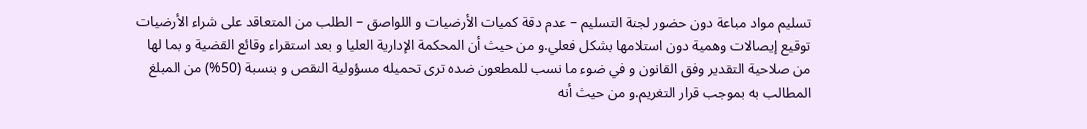تسليم مواد مباعة دون حضور لجنة التسليم – عدم دقة كميات الأرضيات و اللواصق – الطلب من المتعاقد على شراء الأرضيات توقيع إيصالات وهمية دون استلامها بشكل فعلي.و من حيث أن المحكمة الإدارية العليا و بعد استقراء وقائع القضية و بما لها من صلاحية التقدير وفق القانون و في ضوء ما نسب للمطعون ضده ترى تحميله مسؤولية النقص و بنسبة (50%) من المبلغ المطالب به بموجب قرار التغريم.و من حيث أنه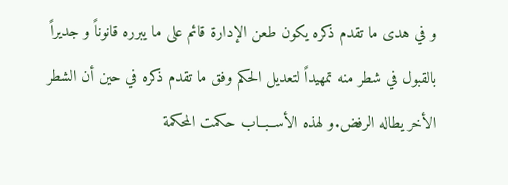و في هدى ما تقدم ذكره يكون طعن الإدارة قائم على ما يبرره قانوناً و جديراً بالقبول في شطر منه تمهيداً لتعديل الحكم وفق ما تقدم ذكره في حين أن الشطر الأخر يطاله الرفض.و لهذه الأســبــاب حكمت المحكمة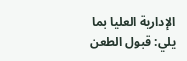الإدارية العليا بما يلي: قبول الطعن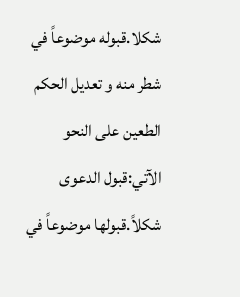شكلا.قبوله موضوعاً في شطر منه و تعديل الحكم الطعين على النحو الآتي:قبول الدعوى شكلاً.قبولها موضوعاً في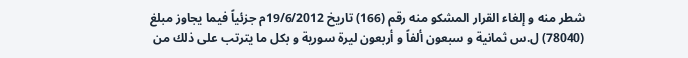شطر منه و إلغاء القرار المشكو منه رقم (166) تاريخ 19/6/2012م جزئياً فيما يجاوز مبلغ (78040) ل.س ثمانية و سبعون ألفاً و أربعون ليرة سورية و بكل ما يترتب على ذلك من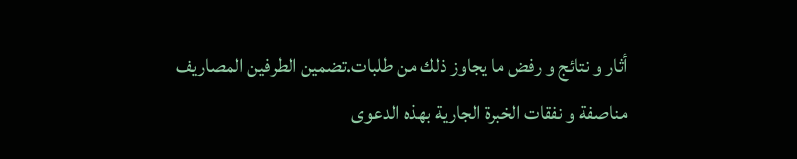أثار و نتائج و رفض ما يجاوز ذلك من طلبات.تضمين الطرفين المصاريف مناصفة و نفقات الخبرة الجارية بهذه الدعوى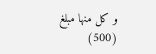و كل منها مبلغ (500)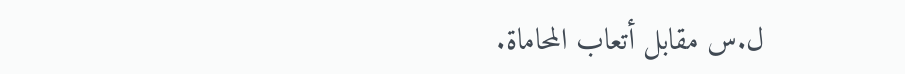ل.س مقابل أتعاب المحاماة.